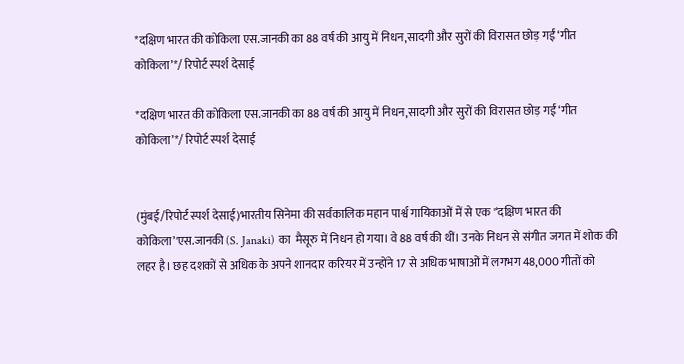*दक्षिण भारत की कोकिला एस.जानकी का 88 वर्ष की आयु में निधन,सादगी और सुरों की विरासत छोड़ गईं ‘गीत कोकिला’*/ रिपोर्ट स्पर्श देसाई

*दक्षिण भारत की कोकिला एस.जानकी का 88 वर्ष की आयु में निधन,सादगी और सुरों की विरासत छोड़ गईं ‘गीत कोकिला’*/ रिपोर्ट स्पर्श देसाई


(मुंबई/रिपोर्ट स्पर्श देसाई)भारतीय सिनेमा की सर्वकालिक महान पार्श्व गायिकाओं में से एक '‘दक्षिण भारत की कोकिला’'एस.जानकी (S. Janaki) का  मैसूरु में निधन हो गया। वे 88 वर्ष की थीं। उनके निधन से संगीत जगत में शोक की लहर है। छह दशकों से अधिक के अपने शानदार करियर में उन्होंने 17 से अधिक भाषाओं में लगभग 48,000 गीतों को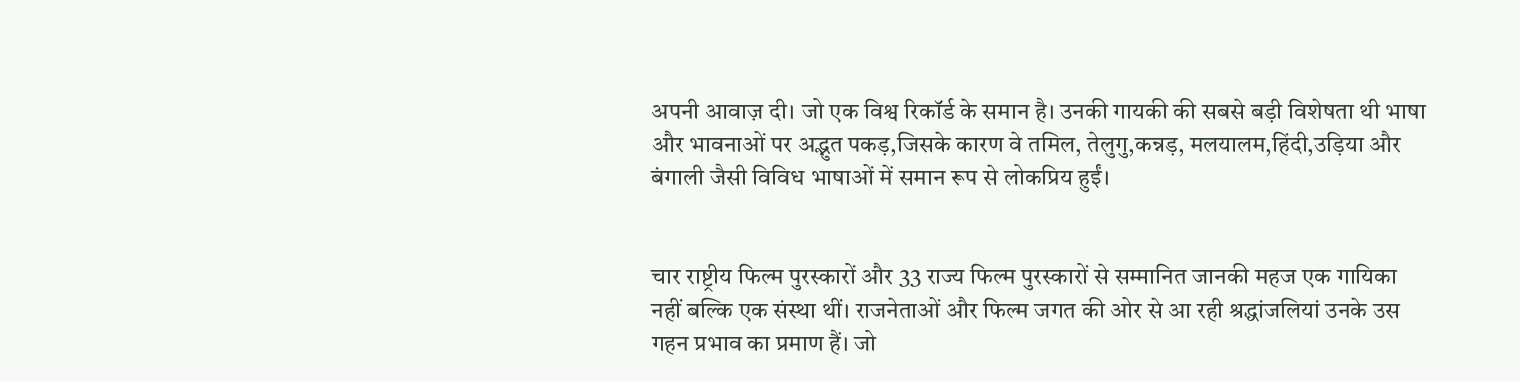अपनी आवाज़ दी। जो एक विश्व रिकॉर्ड के समान है। उनकी गायकी की सबसे बड़ी विशेषता थी भाषा और भावनाओं पर अद्भुत पकड़,जिसके कारण वे तमिल, तेलुगु,कन्नड़, मलयालम,हिंदी,उड़िया और बंगाली जैसी विविध भाषाओं में समान रूप से लोकप्रिय हुईं।


चार राष्ट्रीय फिल्म पुरस्कारों और 33 राज्य फिल्म पुरस्कारों से सम्मानित जानकी महज एक गायिका नहीं बल्कि एक संस्था थीं। राजनेताओं और फिल्म जगत की ओर से आ रही श्रद्धांजलियां उनके उस गहन प्रभाव का प्रमाण हैं। जो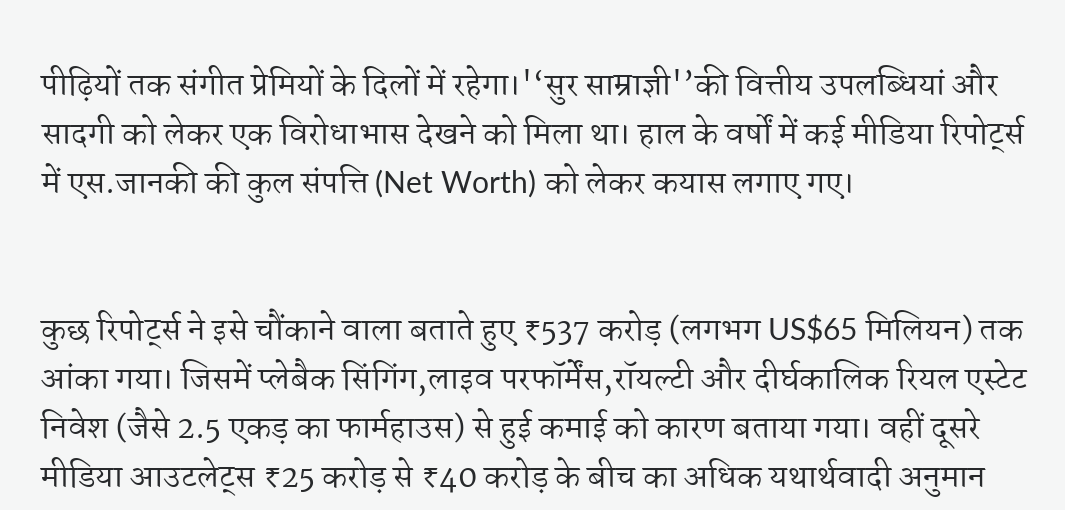पीढ़ियों तक संगीत प्रेमियों के दिलों में रहेगा।'‘सुर साम्राज्ञी'’की वित्तीय उपलब्धियां और सादगी को लेकर एक विरोधाभास देखने को मिला था। हाल के वर्षों में कई मीडिया रिपोर्ट्स में एस.जानकी की कुल संपत्ति (Net Worth) को लेकर कयास लगाए गए।


कुछ रिपोर्ट्स ने इसे चौंकाने वाला बताते हुए ₹537 करोड़ (लगभग US$65 मिलियन) तक आंका गया। जिसमें प्लेबैक सिंगिंग,लाइव परफॉर्मेंस,रॉयल्टी और दीर्घकालिक रियल एस्टेट निवेश (जैसे 2.5 एकड़ का फार्महाउस) से हुई कमाई को कारण बताया गया। वहीं दूसरे मीडिया आउटलेट्स ₹25 करोड़ से ₹40 करोड़ के बीच का अधिक यथार्थवादी अनुमान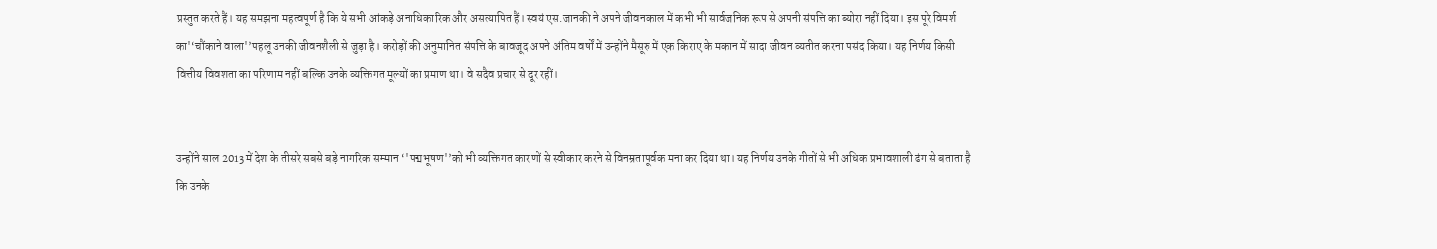प्रस्तुत करते हैं। यह समझना महत्वपूर्ण है कि ये सभी आंकड़े अनाधिकारिक और असत्यापित हैं। स्वयं एस.जानकी ने अपने जीवनकाल में कभी भी सार्वजनिक रूप से अपनी संपत्ति का ब्योरा नहीं दिया। इस पूरे विमर्श का'‘चौंकाने वाला'’पहलू उनकी जीवनशैली से जुड़ा है। करोड़ों की अनुमानित संपत्ति के बावजूद अपने अंतिम वर्षों में उन्होंने मैसूरु में एक किराए के मकान में सादा जीवन व्यतीत करना पसंद किया। यह निर्णय किसी वित्तीय विवशता का परिणाम नहीं बल्कि उनके व्यक्तिगत मूल्यों का प्रमाण था। वे सदैव प्रचार से दूर रहीं।


उन्होंने साल 2013 में देश के तीसरे सबसे बड़े नागरिक सम्मान ‘'पद्मभूषण'’को भी व्यक्तिगत कारणों से स्वीकार करने से विनम्रतापूर्वक मना कर दिया था। यह निर्णय उनके गीतों से भी अधिक प्रभावशाली ढंग से बताता है कि उनके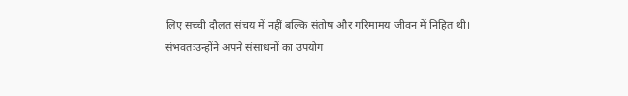लिए सच्ची दौलत संचय में नहीं बल्कि संतोष और गरिमामय जीवन में निहित थी। संभवतःउन्होंने अपने संसाधनों का उपयोग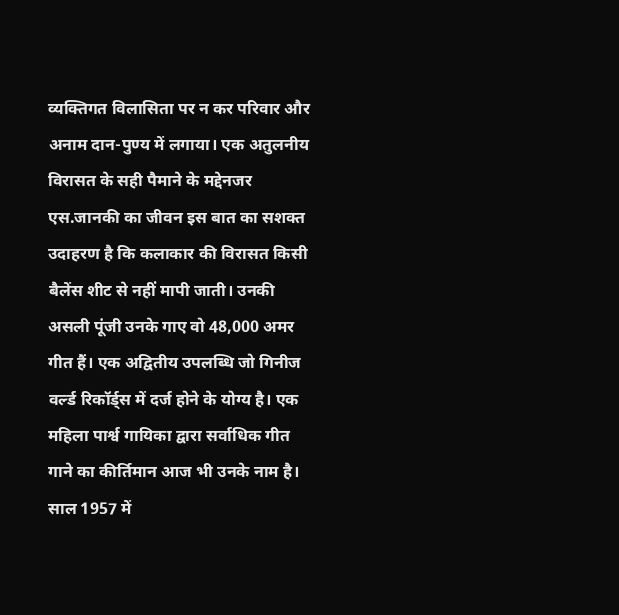व्यक्तिगत विलासिता पर न कर परिवार और अनाम दान-पुण्य में लगाया। एक अतुलनीय विरासत के सही पैमाने के मद्देनजर एस.जानकी का जीवन इस बात का सशक्त उदाहरण है कि कलाकार की विरासत किसी बैलेंस शीट से नहीं मापी जाती। उनकी असली पूंजी उनके गाए वो 48,000 अमर गीत हैं। एक अद्वितीय उपलब्धि जो गिनीज वर्ल्ड रिकॉर्ड्स में दर्ज होने के योग्य है। एक महिला पार्श्व गायिका द्वारा सर्वाधिक गीत गाने का कीर्तिमान आज भी उनके नाम है। साल 1957 में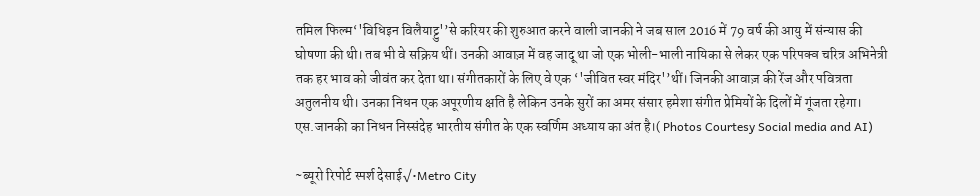तमिल फिल्म‘'विधिइन विलैयाट्टु'’से करियर की शुरुआत करने वाली जानकी ने जब साल 2016 में 79 वर्ष की आयु में संन्यास की घोषणा की थी। तब भी वे सक्रिय थीं। उनकी आवाज़ में वह जादू था जो एक भोली-भाली नायिका से लेकर एक परिपक्व चरित्र अभिनेत्री तक हर भाव को जीवंत कर देता था। संगीतकारों के लिए वे एक ‘'जीवित स्वर मंदिर'’थीं। जिनकी आवाज़ की रेंज और पवित्रता अतुलनीय थी। उनका निधन एक अपूरणीय क्षति है लेकिन उनके सुरों का अमर संसार हमेशा संगीत प्रेमियों के दिलों में गूंजता रहेगा। एस.जानकी का निधन निस्संदेह भारतीय संगीत के एक स्वर्णिम अध्याय का अंत है।( Photos Courtesy Social media and AI)

~ब्यूरो रिपोर्ट स्पर्श देसाई√•Metro City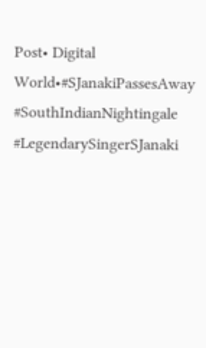Post• Digital World•#SJanakiPassesAway
#SouthIndianNightingale
#LegendarySingerSJanaki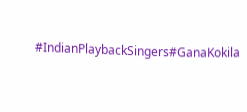#IndianPlaybackSingers#GanaKokila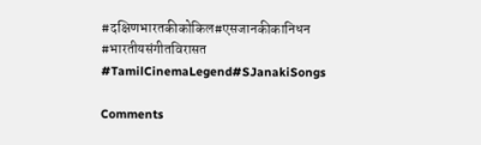#दक्षिणभारतकीकोकिल#एसजानकीकानिधन
#भारतीयसंगीतविरासत
#TamilCinemaLegend#SJanakiSongs

Comments